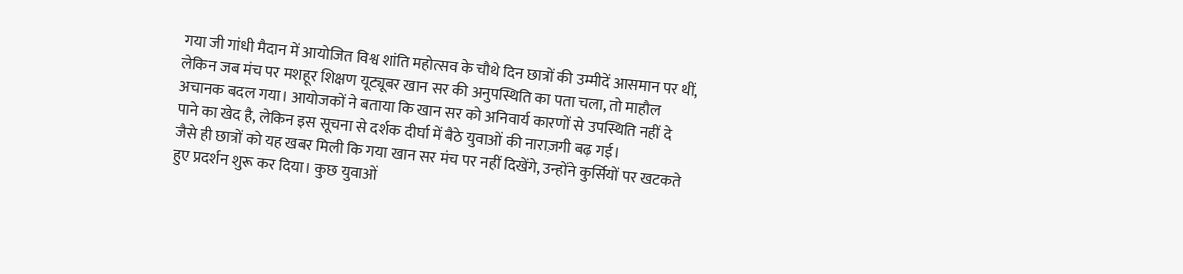गया जी गांधी मैदान में आयोजित विश्व शांति महोत्सव के चौथे दिन छात्रों की उम्मीदें आसमान पर थीं, लेकिन जब मंच पर मशहूर शिक्षण यूट्यूबर खान सर की अनुपस्थिति का पता चला, तो माहौल अचानक बदल गया। आयोजकों ने बताया कि खान सर को अनिवार्य कारणों से उपस्थिति नहीं दे पाने का खेद है, लेकिन इस सूचना से दर्शक दीर्घा में बैठे युवाओं की नाराज़गी बढ़ गई।
जैसे ही छात्रों को यह खबर मिली कि गया खान सर मंच पर नहीं दिखेंगे, उन्होंने कुर्सियों पर खटकते हुए प्रदर्शन शुरू कर दिया। कुछ युवाओं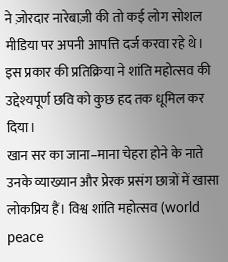ने ज़ोरदार नारेबाज़ी की तो कई लोग सोशल मीडिया पर अपनी आपत्ति दर्ज करवा रहे थे। इस प्रकार की प्रतिक्रिया ने शांति महोत्सव की उद्देश्यपूर्ण छवि को कुछ हद तक धूमिल कर दिया।
खान सर का जाना–माना चेहरा होने के नाते उनके व्याख्यान और प्रेरक प्रसंग छात्रों में खासा लोकप्रिय हैं। विश्व शांति महोत्सव (world peace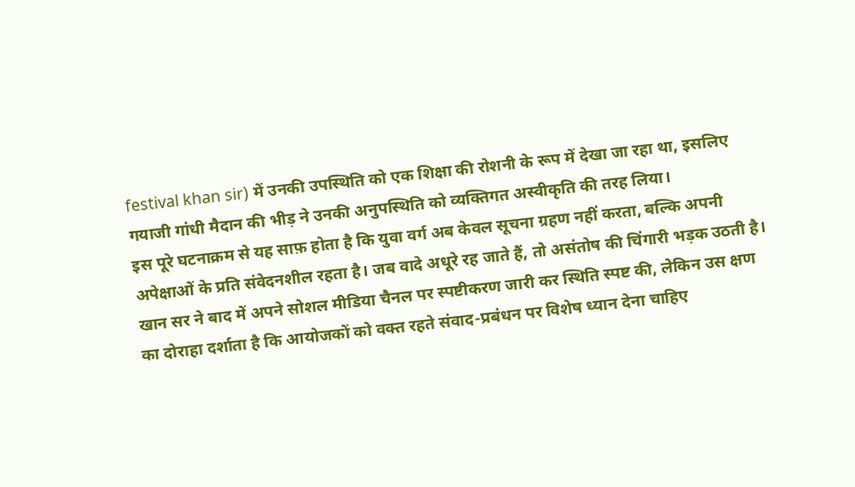festival khan sir) में उनकी उपस्थिति को एक शिक्षा की रोशनी के रूप में देखा जा रहा था, इसलिए गयाजी गांधी मैदान की भीड़ ने उनकी अनुपस्थिति को व्यक्तिगत अस्वीकृति की तरह लिया।
इस पूरे घटनाक्रम से यह साफ़ होता है कि युवा वर्ग अब केवल सूचना ग्रहण नहीं करता, बल्कि अपनी अपेक्षाओं के प्रति संवेदनशील रहता है। जब वादे अधूरे रह जाते हैं, तो असंतोष की चिंगारी भड़क उठती है। खान सर ने बाद में अपने सोशल मीडिया चैनल पर स्पष्टीकरण जारी कर स्थिति स्पष्ट की, लेकिन उस क्षण का दोराहा दर्शाता है कि आयोजकों को वक्त रहते संवाद-प्रबंधन पर विशेष ध्यान देना चाहिए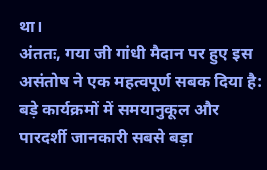था।
अंततः, गया जी गांधी मैदान पर हुए इस असंतोष ने एक महत्वपूर्ण सबक दिया है: बड़े कार्यक्रमों में समयानुकूल और पारदर्शी जानकारी सबसे बड़ा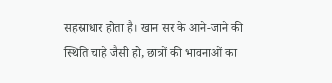सहस्राधार होता है। खान सर के आने-जाने की स्थिति चाहे जैसी हो, छात्रों की भावनाओं का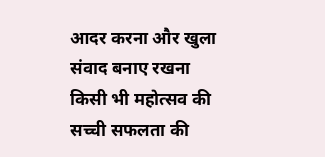आदर करना और खुला संवाद बनाए रखना किसी भी महोत्सव की सच्ची सफलता की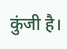कुंजी है।